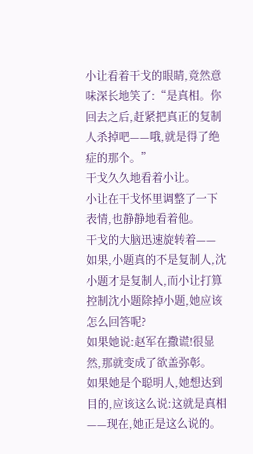小让看着干戈的眼睛,竟然意味深长地笑了:“是真相。你回去之后,赶紧把真正的复制人杀掉吧——哦,就是得了绝症的那个。”
干戈久久地看着小让。
小让在干戈怀里调整了一下表情,也静静地看着他。
干戈的大脑迅速旋转着——
如果,小题真的不是复制人,沈小题才是复制人,而小让打算控制沈小题除掉小题,她应该怎么回答呢?
如果她说:赵军在撒谎!很显然,那就变成了欲盖弥彰。
如果她是个聪明人,她想达到目的,应该这么说:这就是真相——现在,她正是这么说的。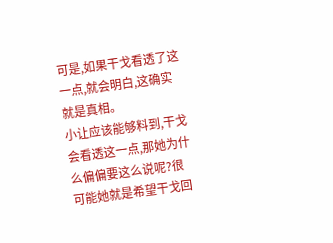可是,如果干戈看透了这一点,就会明白,这确实就是真相。
小让应该能够料到,干戈会看透这一点,那她为什么偏偏要这么说呢?很可能她就是希望干戈回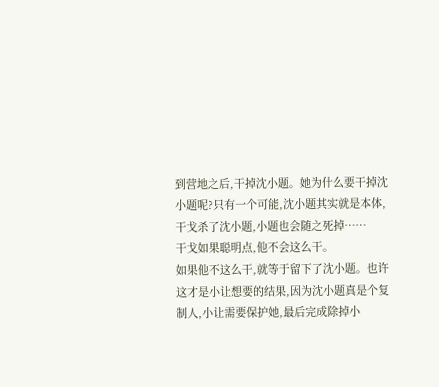到营地之后,干掉沈小题。她为什么要干掉沈小题呢?只有一个可能,沈小题其实就是本体,干戈杀了沈小题,小题也会随之死掉……
干戈如果聪明点,他不会这么干。
如果他不这么干,就等于留下了沈小题。也许这才是小让想要的结果,因为沈小题真是个复制人,小让需要保护她,最后完成除掉小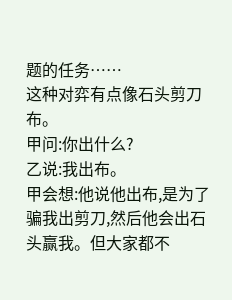题的任务……
这种对弈有点像石头剪刀布。
甲问:你出什么?
乙说:我出布。
甲会想:他说他出布,是为了骗我出剪刀,然后他会出石头赢我。但大家都不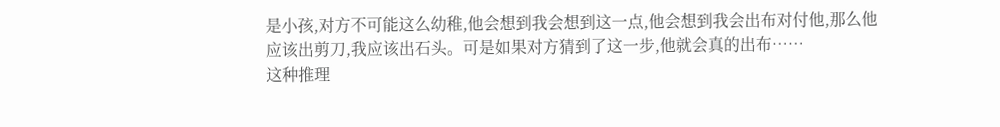是小孩,对方不可能这么幼稚,他会想到我会想到这一点,他会想到我会出布对付他,那么他应该出剪刀,我应该出石头。可是如果对方猜到了这一步,他就会真的出布……
这种推理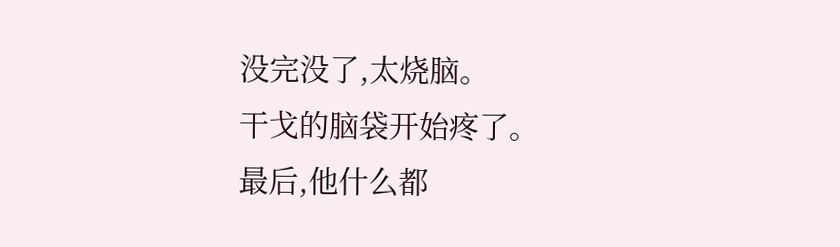没完没了,太烧脑。
干戈的脑袋开始疼了。
最后,他什么都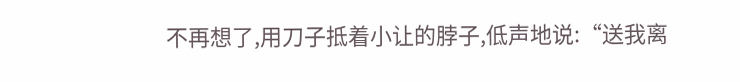不再想了,用刀子抵着小让的脖子,低声地说:“送我离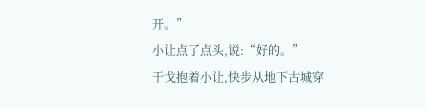开。”
小让点了点头,说:“好的。”
干戈抱着小让,快步从地下古城穿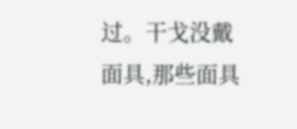过。干戈没戴面具,那些面具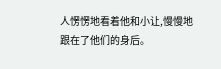人愣愣地看着他和小让,慢慢地跟在了他们的身后。